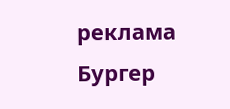реклама
Бургер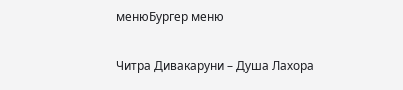менюБургер меню

Читра Дивакаруни – Душа Лахора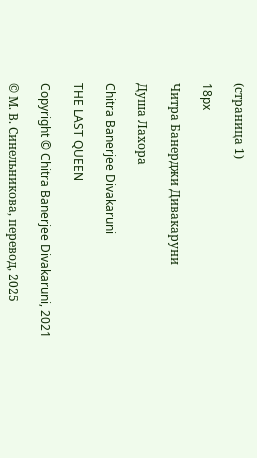(страница 1)

18px

Читра Банерджи Дивакаруни

Душа Лахора

Chitra Banerjee Divakaruni

THE LAST QUEEN

Copyright © Chitra Banerjee Divakaruni, 2021

© М. В. Синельникова, перевод, 2025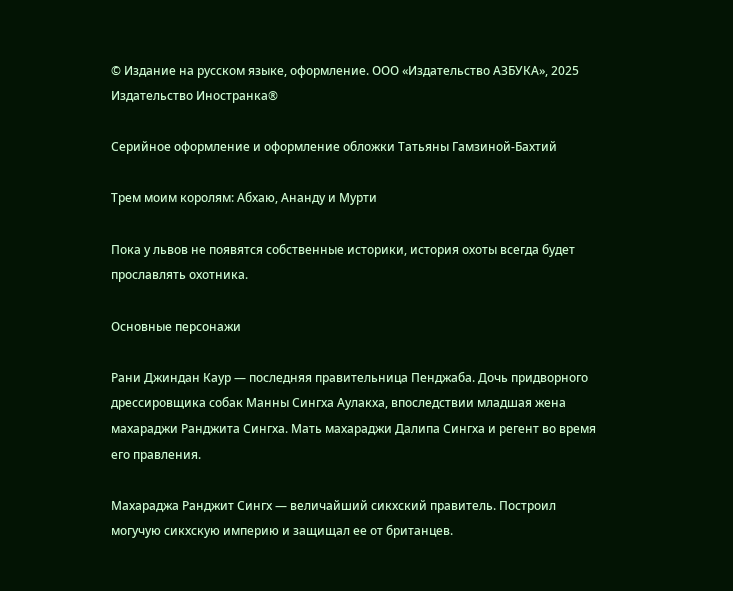© Издание на русском языке, оформление. ООО «Издательство АЗБУКА», 2025 Издательство Иностранка®

Серийное оформление и оформление обложки Татьяны Гамзиной-Бахтий

Трем моим королям: Абхаю, Ананду и Мурти

Пока у львов не появятся собственные историки, история охоты всегда будет прославлять охотника.

Основные персонажи

Рани Джиндан Каур — последняя правительница Пенджаба. Дочь придворного дрессировщика собак Манны Сингха Аулакха, впоследствии младшая жена махараджи Ранджита Сингха. Мать махараджи Далипа Сингха и регент во время его правления.

Махараджа Ранджит Сингх — величайший сикхский правитель. Построил могучую сикхскую империю и защищал ее от британцев.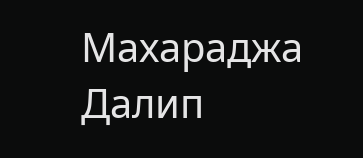Махараджа Далип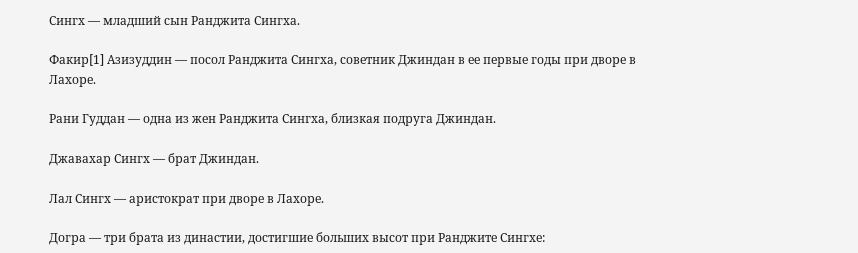Сингх — младший сын Ранджита Сингха.

Факир[1] Азизуддин — посол Ранджита Сингха, советник Джиндан в ее первые годы при дворе в Лахоре.

Рани Гуддан — одна из жен Ранджита Сингха, близкая подруга Джиндан.

Джавахар Сингх — брат Джиндан.

Лал Сингх — аристократ при дворе в Лахоре.

Догра — три брата из династии, достигшие больших высот при Ранджите Сингхе: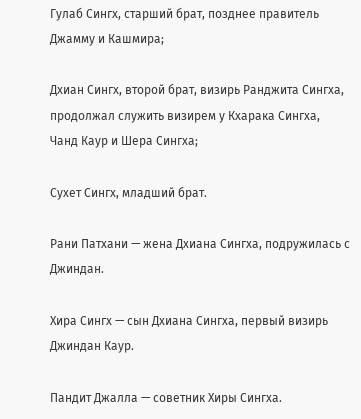Гулаб Сингх, старший брат, позднее правитель Джамму и Кашмира;

Дхиан Сингх, второй брат, визирь Ранджита Сингха, продолжал служить визирем у Кхарака Сингха, Чанд Каур и Шера Сингха;

Сухет Сингх, младший брат.

Рани Патхани — жена Дхиана Сингха, подружилась с Джиндан.

Хира Сингх — сын Дхиана Сингха, первый визирь Джиндан Каур.

Пандит Джалла — советник Хиры Сингха.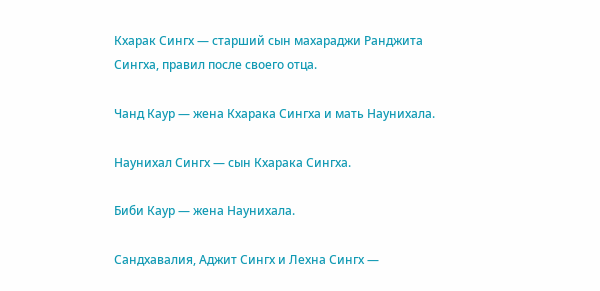Кхарак Сингх — старший сын махараджи Ранджита Сингха, правил после своего отца.

Чанд Каур — жена Кхарака Сингха и мать Наунихала.

Наунихал Сингх — сын Кхарака Сингха.

Биби Каур — жена Наунихала.

Сандхавалия, Аджит Сингх и Лехна Сингх —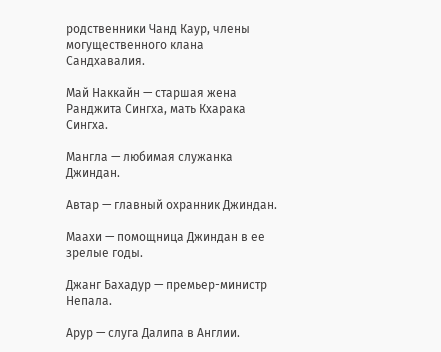родственники Чанд Каур, члены могущественного клана Сандхавалия.

Май Наккайн — старшая жена Ранджита Сингха, мать Кхарака Сингха.

Мангла — любимая служанка Джиндан.

Автар — главный охранник Джиндан.

Маахи — помощница Джиндан в ее зрелые годы.

Джанг Бахадур — премьер-министр Непала.

Арур — слуга Далипа в Англии.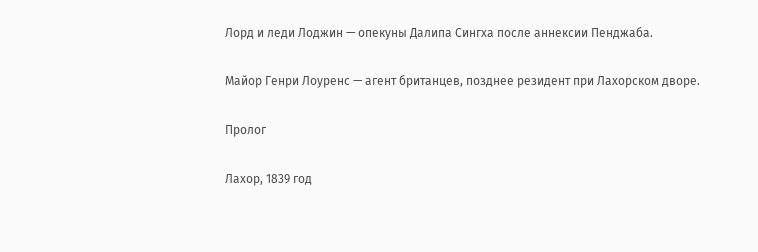Лорд и леди Лоджин — опекуны Далипа Сингха после аннексии Пенджаба.

Майор Генри Лоуренс — агент британцев, позднее резидент при Лахорском дворе.

Пролог

Лахор, 1839 год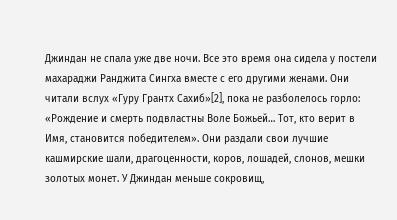Джиндан не спала уже две ночи. Все это время она сидела у постели махараджи Ранджита Сингха вместе с его другими женами. Они читали вслух «Гуру Грантх Сахиб»[2], пока не разболелось горло: «Рождение и смерть подвластны Воле Божьей… Тот, кто верит в Имя, становится победителем». Они раздали свои лучшие кашмирские шали, драгоценности, коров, лошадей, слонов, мешки золотых монет. У Джиндан меньше сокровищ,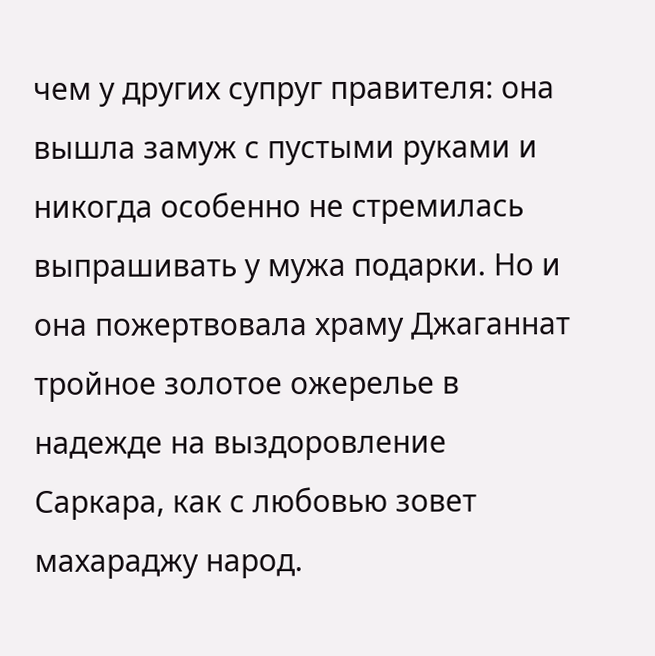чем у других супруг правителя: она вышла замуж с пустыми руками и никогда особенно не стремилась выпрашивать у мужа подарки. Но и она пожертвовала храму Джаганнат тройное золотое ожерелье в надежде на выздоровление Саркара, как с любовью зовет махараджу народ.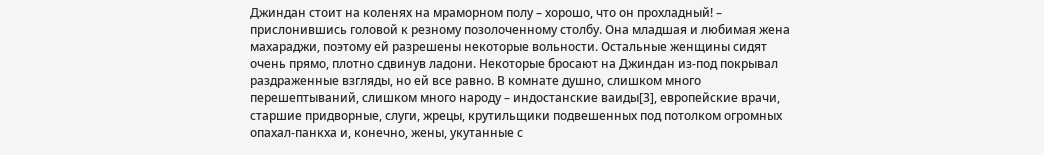Джиндан стоит на коленях на мраморном полу – хорошо, что он прохладный! – прислонившись головой к резному позолоченному столбу. Она младшая и любимая жена махараджи, поэтому ей разрешены некоторые вольности. Остальные женщины сидят очень прямо, плотно сдвинув ладони. Некоторые бросают на Джиндан из-под покрывал раздраженные взгляды, но ей все равно. В комнате душно, слишком много перешептываний, слишком много народу – индостанские ваиды[3], европейские врачи, старшие придворные, слуги, жрецы, крутильщики подвешенных под потолком огромных опахал-панкха и, конечно, жены, укутанные с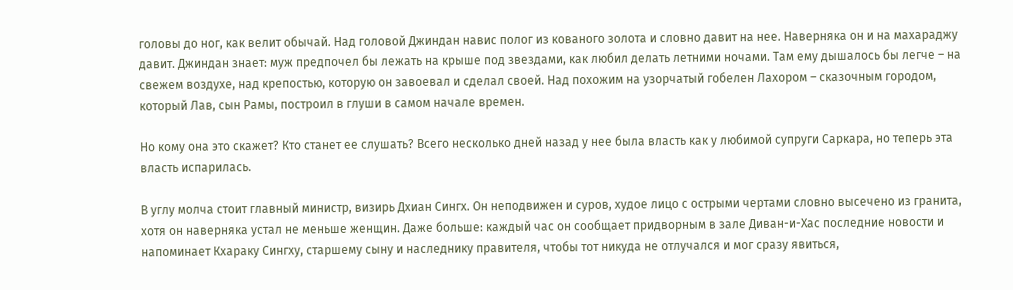головы до ног, как велит обычай. Над головой Джиндан навис полог из кованого золота и словно давит на нее. Наверняка он и на махараджу давит. Джиндан знает: муж предпочел бы лежать на крыше под звездами, как любил делать летними ночами. Там ему дышалось бы легче – на свежем воздухе, над крепостью, которую он завоевал и сделал своей. Над похожим на узорчатый гобелен Лахором – сказочным городом, который Лав, сын Рамы, построил в глуши в самом начале времен.

Но кому она это скажет? Кто станет ее слушать? Всего несколько дней назад у нее была власть как у любимой супруги Саркара, но теперь эта власть испарилась.

В углу молча стоит главный министр, визирь Дхиан Сингх. Он неподвижен и суров, худое лицо с острыми чертами словно высечено из гранита, хотя он наверняка устал не меньше женщин. Даже больше: каждый час он сообщает придворным в зале Диван-и-Хас последние новости и напоминает Кхараку Сингху, старшему сыну и наследнику правителя, чтобы тот никуда не отлучался и мог сразу явиться,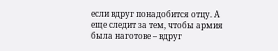если вдруг понадобится отцу. А еще следит за тем, чтобы армия была наготове – вдруг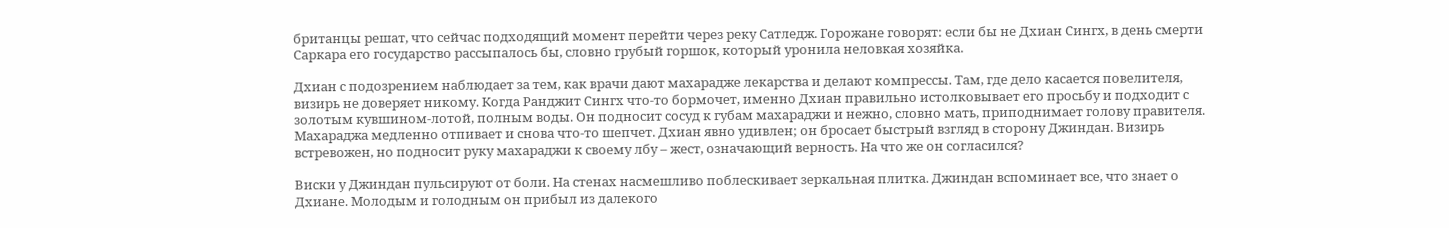британцы решат, что сейчас подходящий момент перейти через реку Сатледж. Горожане говорят: если бы не Дхиан Сингх, в день смерти Саркара его государство рассыпалось бы, словно грубый горшок, который уронила неловкая хозяйка.

Дхиан с подозрением наблюдает за тем, как врачи дают махарадже лекарства и делают компрессы. Там, где дело касается повелителя, визирь не доверяет никому. Когда Ранджит Сингх что-то бормочет, именно Дхиан правильно истолковывает его просьбу и подходит с золотым кувшином-лотой, полным воды. Он подносит сосуд к губам махараджи и нежно, словно мать, приподнимает голову правителя. Махараджа медленно отпивает и снова что-то шепчет. Дхиан явно удивлен; он бросает быстрый взгляд в сторону Джиндан. Визирь встревожен, но подносит руку махараджи к своему лбу – жест, означающий верность. На что же он согласился?

Виски у Джиндан пульсируют от боли. На стенах насмешливо поблескивает зеркальная плитка. Джиндан вспоминает все, что знает о Дхиане. Молодым и голодным он прибыл из далекого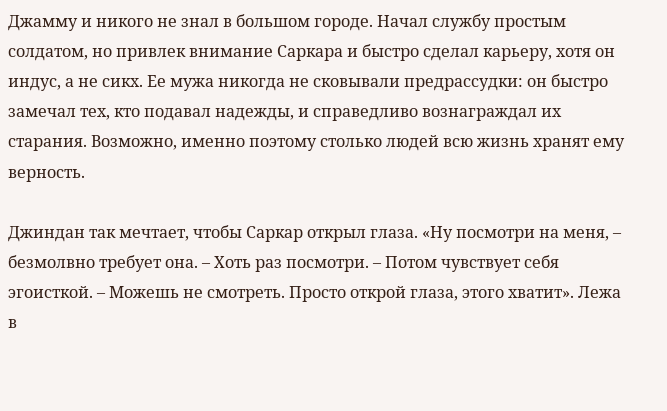Джамму и никого не знал в большом городе. Начал службу простым солдатом, но привлек внимание Саркара и быстро сделал карьеру, хотя он индус, а не сикх. Ее мужа никогда не сковывали предрассудки: он быстро замечал тех, кто подавал надежды, и справедливо вознаграждал их старания. Возможно, именно поэтому столько людей всю жизнь хранят ему верность.

Джиндан так мечтает, чтобы Саркар открыл глаза. «Ну посмотри на меня, – безмолвно требует она. – Хоть раз посмотри. – Потом чувствует себя эгоисткой. – Можешь не смотреть. Просто открой глаза, этого хватит». Лежа в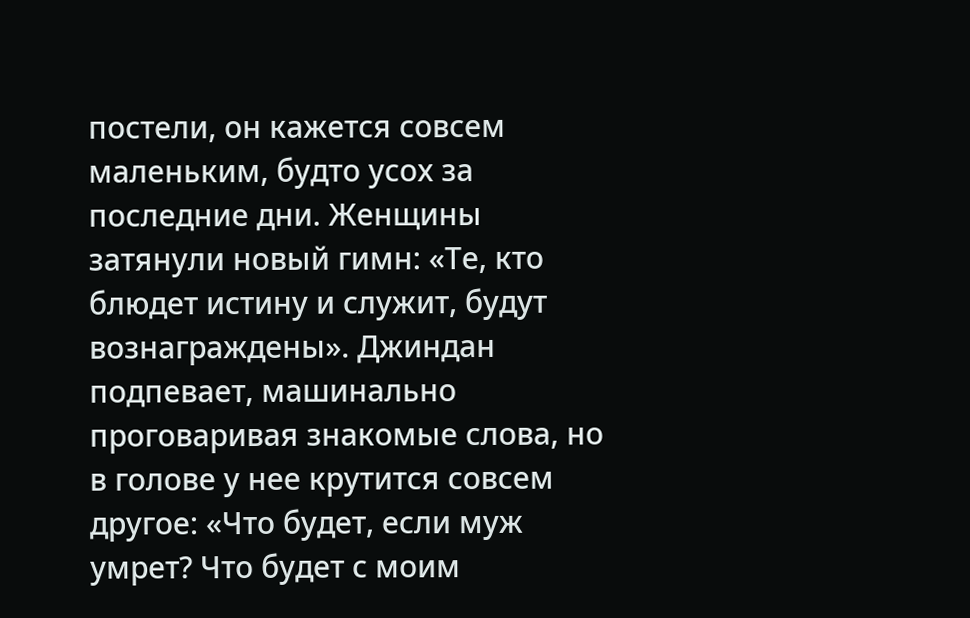постели, он кажется совсем маленьким, будто усох за последние дни. Женщины затянули новый гимн: «Те, кто блюдет истину и служит, будут вознаграждены». Джиндан подпевает, машинально проговаривая знакомые слова, но в голове у нее крутится совсем другое: «Что будет, если муж умрет? Что будет с моим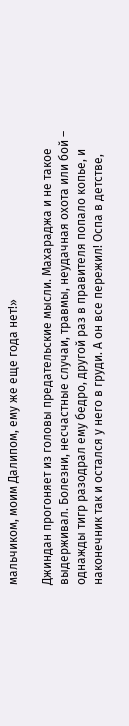мальчиком, моим Далипом, ему же еще года нет!»

Джиндан прогоняет из головы предательские мысли. Махараджа и не такое выдерживал. Болезни, несчастные случаи, травмы, неудачная охота или бой – однажды тигр разодрал ему бедро, другой раз в правителя попало копье, и наконечник так и остался у него в груди. А он все пережил! Оспа в детстве,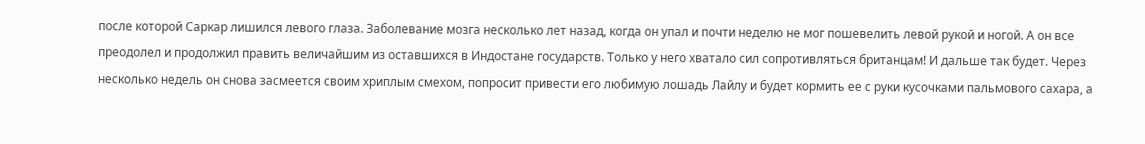после которой Саркар лишился левого глаза. Заболевание мозга несколько лет назад, когда он упал и почти неделю не мог пошевелить левой рукой и ногой. А он все преодолел и продолжил править величайшим из оставшихся в Индостане государств. Только у него хватало сил сопротивляться британцам! И дальше так будет. Через несколько недель он снова засмеется своим хриплым смехом, попросит привести его любимую лошадь Лайлу и будет кормить ее с руки кусочками пальмового сахара, а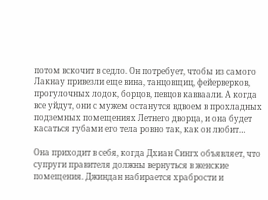потом вскочит в седло. Он потребует, чтобы из самого Лакнау привезли еще вина, танцовщиц, фейерверков, прогулочных лодок, борцов, певцов кавваали. А когда все уйдут, они с мужем останутся вдвоем в прохладных подземных помещениях Летнего дворца, и она будет касаться губами его тела ровно так, как он любит…

Она приходит в себя, когда Дхиан Сингх объявляет, что супруги правителя должны вернуться в женские помещения. Джиндан набирается храбрости и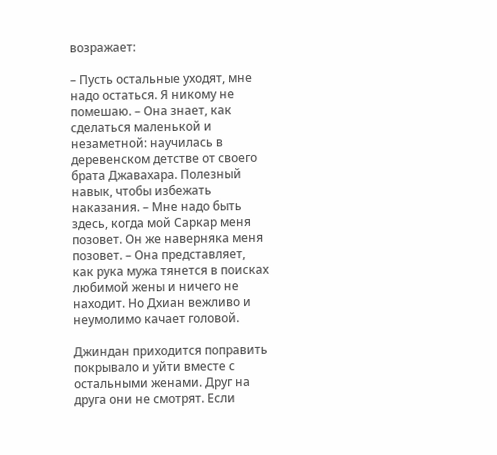возражает:

– Пусть остальные уходят, мне надо остаться. Я никому не помешаю. – Она знает, как сделаться маленькой и незаметной: научилась в деревенском детстве от своего брата Джавахара. Полезный навык, чтобы избежать наказания. – Мне надо быть здесь, когда мой Саркар меня позовет. Он же наверняка меня позовет. – Она представляет, как рука мужа тянется в поисках любимой жены и ничего не находит. Но Дхиан вежливо и неумолимо качает головой.

Джиндан приходится поправить покрывало и уйти вместе с остальными женами. Друг на друга они не смотрят. Если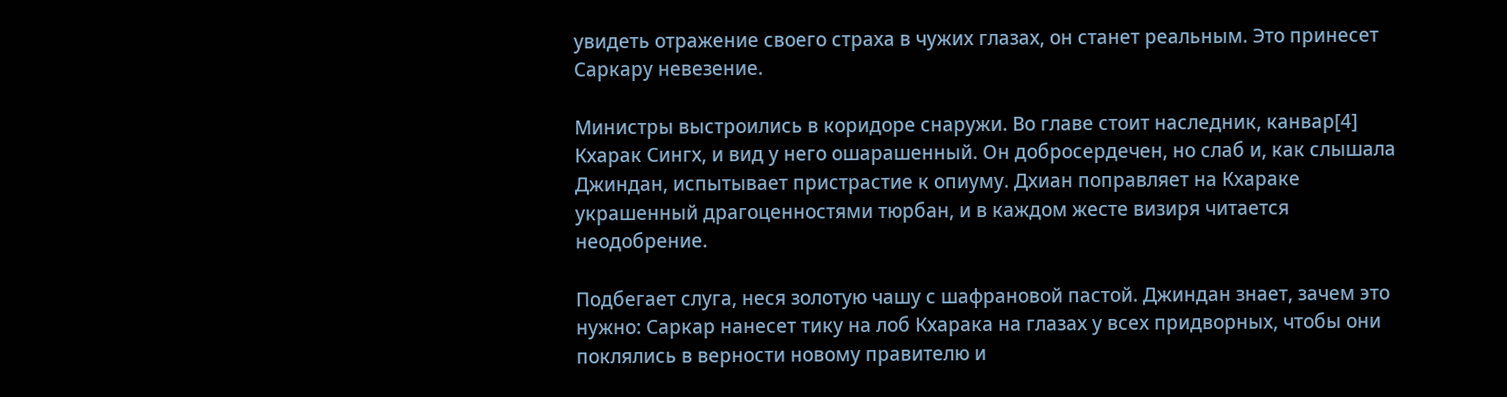увидеть отражение своего страха в чужих глазах, он станет реальным. Это принесет Саркару невезение.

Министры выстроились в коридоре снаружи. Во главе стоит наследник, канвар[4] Кхарак Сингх, и вид у него ошарашенный. Он добросердечен, но слаб и, как слышала Джиндан, испытывает пристрастие к опиуму. Дхиан поправляет на Кхараке украшенный драгоценностями тюрбан, и в каждом жесте визиря читается неодобрение.

Подбегает слуга, неся золотую чашу с шафрановой пастой. Джиндан знает, зачем это нужно: Саркар нанесет тику на лоб Кхарака на глазах у всех придворных, чтобы они поклялись в верности новому правителю и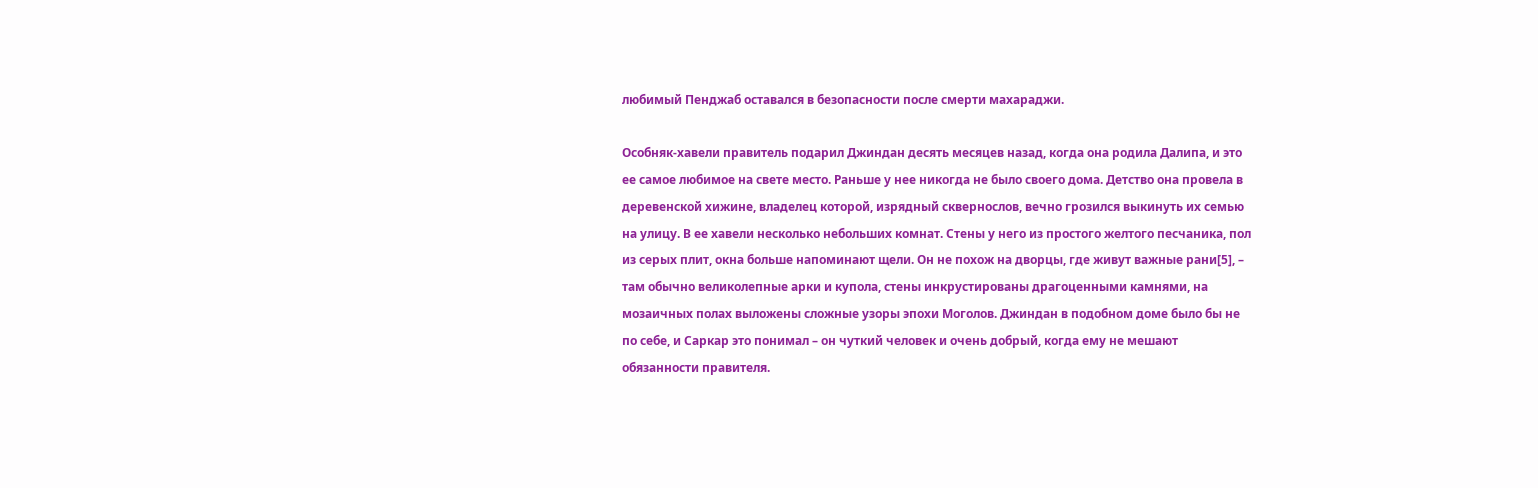любимый Пенджаб оставался в безопасности после смерти махараджи.

Особняк-хавели правитель подарил Джиндан десять месяцев назад, когда она родила Далипа, и это ее самое любимое на свете место. Раньше у нее никогда не было своего дома. Детство она провела в деревенской хижине, владелец которой, изрядный сквернослов, вечно грозился выкинуть их семью на улицу. В ее хавели несколько небольших комнат. Стены у него из простого желтого песчаника, пол из серых плит, окна больше напоминают щели. Он не похож на дворцы, где живут важные рани[5], – там обычно великолепные арки и купола, стены инкрустированы драгоценными камнями, на мозаичных полах выложены сложные узоры эпохи Моголов. Джиндан в подобном доме было бы не по себе, и Саркар это понимал – он чуткий человек и очень добрый, когда ему не мешают обязанности правителя.